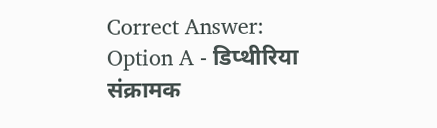Correct Answer:
Option A - डिप्थीरिया संक्रामक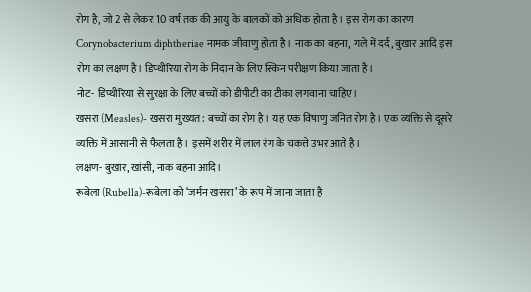रोग है, जो 2 से लेकर 10 वर्ष तक की आयु के बालकों को अधिक होता है। इस रोग का कारण Corynobacterium diphtheriae नामक जीवाणु होता है। नाक का बहना, गले में दर्द, बुखार आदि इस रोग का लक्षण है। डिप्थीरिया रोग के निदान के लिए स्किन परीक्षण किया जाता है।
नोट- डिप्थीरिया से सुरक्षा के लिए बच्चों को डीपीटी का टीका लगवाना चाहिए।
खसरा (Measles)- खसरा मुख्यत: बच्चों का रोग है। यह एक विषाणु जनित रोग है। एक व्यक्ति से दूसरे व्यक्ति में आसानी से फैलता है। इसमें शरीर में लाल रंग के चकत्ते उभर आते है।
लक्षण- बुखार, खांसी, नाक बहना आदि।
रूबेला (Rubella)-रूबेला को ‘जर्मन खसरा’ के रूप में जाना जाता है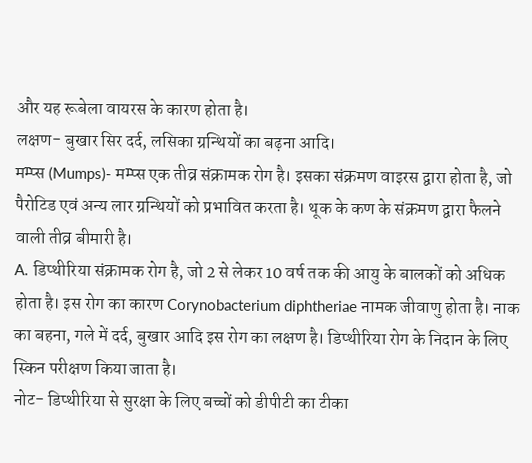और यह रूबेला वायरस के कारण होता है।
लक्षण- बुखार सिर दर्द, लसिका ग्रन्थियों का बढ़ना आदि।
मम्प्स (Mumps)- मम्प्स एक तीव्र संक्रामक रोग है। इसका संक्रमण वाइरस द्वारा होता है, जो पैरोटिड एवं अन्य लार ग्रन्थियों को प्रभावित करता है। थूक के कण के संक्रमण द्वारा फैलने वाली तीव्र बीमारी है।
A. डिप्थीरिया संक्रामक रोग है, जो 2 से लेकर 10 वर्ष तक की आयु के बालकों को अधिक होता है। इस रोग का कारण Corynobacterium diphtheriae नामक जीवाणु होता है। नाक का बहना, गले में दर्द, बुखार आदि इस रोग का लक्षण है। डिप्थीरिया रोग के निदान के लिए स्किन परीक्षण किया जाता है।
नोट- डिप्थीरिया से सुरक्षा के लिए बच्चों को डीपीटी का टीका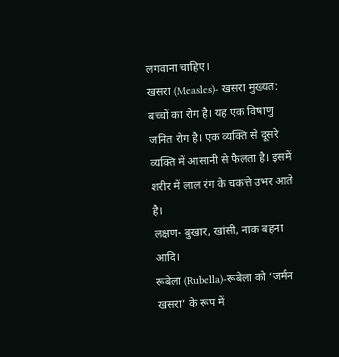लगवाना चाहिए।
खसरा (Measles)- खसरा मुख्यत: बच्चों का रोग है। यह एक विषाणु जनित रोग है। एक व्यक्ति से दूसरे व्यक्ति में आसानी से फैलता है। इसमें शरीर में लाल रंग के चकत्ते उभर आते है।
लक्षण- बुखार, खांसी, नाक बहना आदि।
रूबेला (Rubella)-रूबेला को ‘जर्मन खसरा’ के रूप में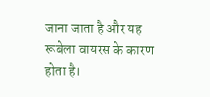जाना जाता है और यह रूबेला वायरस के कारण होता है।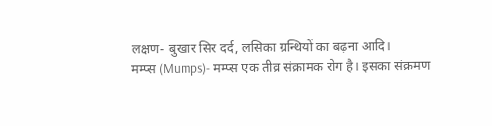लक्षण- बुखार सिर दर्द, लसिका ग्रन्थियों का बढ़ना आदि।
मम्प्स (Mumps)- मम्प्स एक तीव्र संक्रामक रोग है। इसका संक्रमण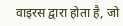वाइरस द्वारा होता है, जो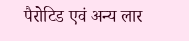पैरोटिड एवं अन्य लार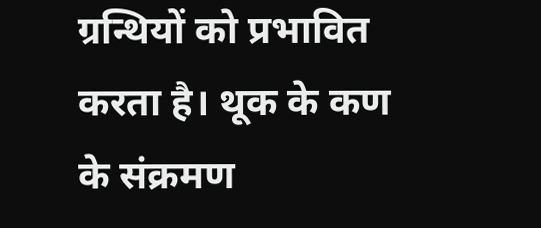ग्रन्थियों को प्रभावित करता है। थूक के कण के संक्रमण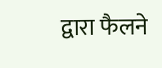द्वारा फैलने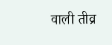वाली तीव्र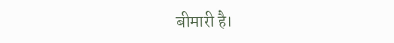बीमारी है।